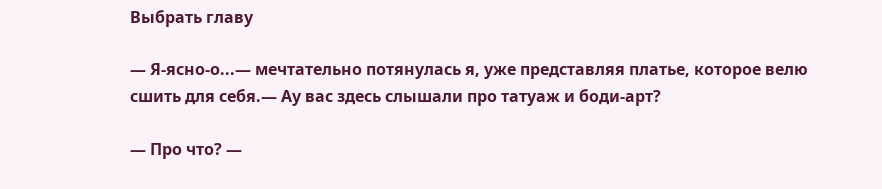Выбрать главу

— Я-ясно-о...— мечтательно потянулась я, уже представляя платье, которое велю сшить для себя.— Ау вас здесь слышали про татуаж и боди-арт?

— Про что? —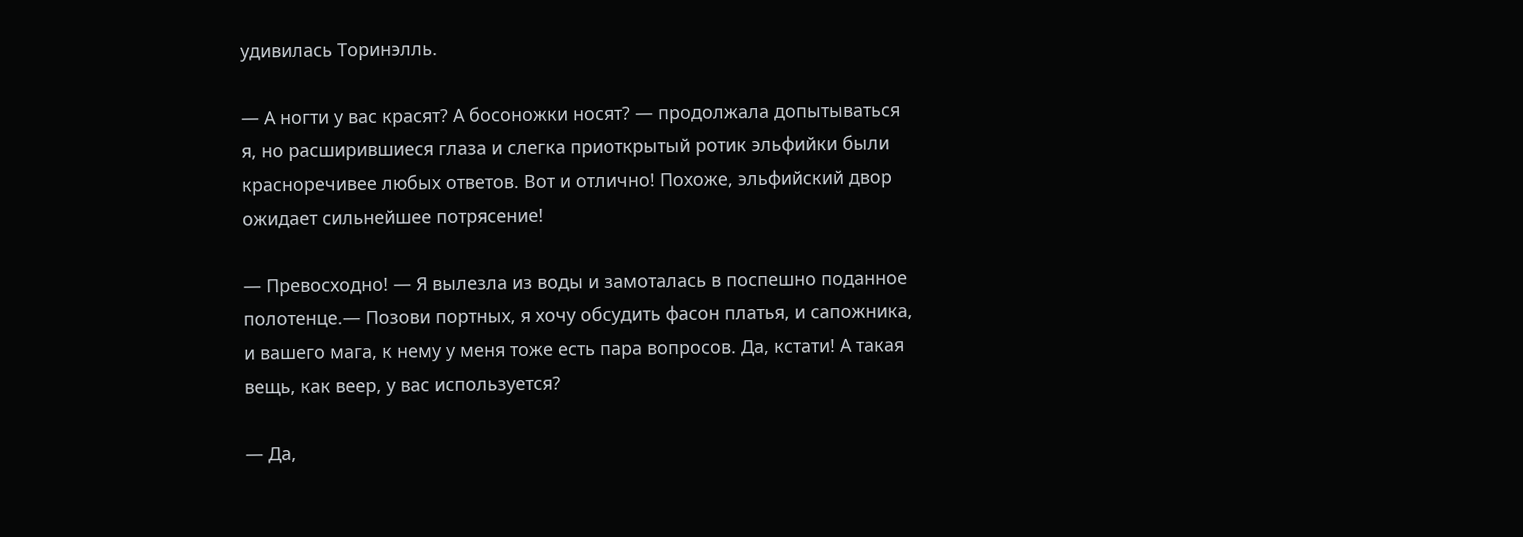удивилась Торинэлль.

— А ногти у вас красят? А босоножки носят? — продолжала допытываться я, но расширившиеся глаза и слегка приоткрытый ротик эльфийки были красноречивее любых ответов. Вот и отлично! Похоже, эльфийский двор ожидает сильнейшее потрясение!

— Превосходно! — Я вылезла из воды и замоталась в поспешно поданное полотенце.— Позови портных, я хочу обсудить фасон платья, и сапожника, и вашего мага, к нему у меня тоже есть пара вопросов. Да, кстати! А такая вещь, как веер, у вас используется?

— Да,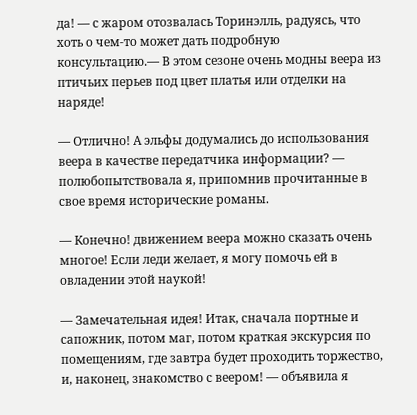да! — с жаром отозвалась Торинэлль, радуясь, что хоть о чем-то может дать подробную консультацию.— В этом сезоне очень модны веера из птичьих перьев под цвет платья или отделки на наряде!

— Отлично! А эльфы додумались до использования веера в качестве передатчика информации? — полюбопытствовала я, припомнив прочитанные в свое время исторические романы.

— Конечно! движением веера можно сказать очень многое! Если леди желает, я могу помочь ей в овладении этой наукой!

— Замечательная идея! Итак, сначала портные и сапожник, потом маг, потом краткая экскурсия по помещениям, где завтра будет проходить торжество, и, наконец, знакомство с веером! — объявила я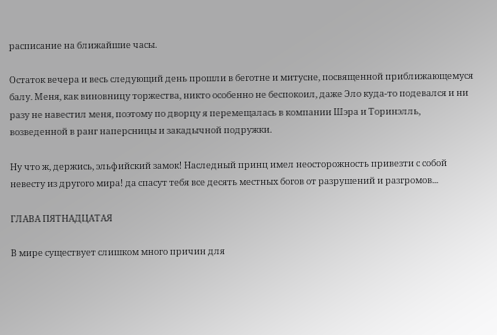расписание на ближайшие часы.

Остаток вечера и весь следующий день прошли в беготне и митусне, посвященной приближающемуся балу. Меня, как виновницу торжества, никто особенно не беспокоил, даже Эло куда-то подевался и ни разу не навестил меня, поэтому по дворцу я перемещалась в компании Шэра и Торинэлль, возведенной в ранг наперсницы и закадычной подружки.

Ну что ж, держись, эльфийский замок! Наследный принц имел неосторожность привезти с собой невесту из другого мира! да спасут тебя все десять местных богов от разрушений и разгромов...

ГЛАВА ПЯТНАДЦАТАЯ

В мире существует слишком много причин для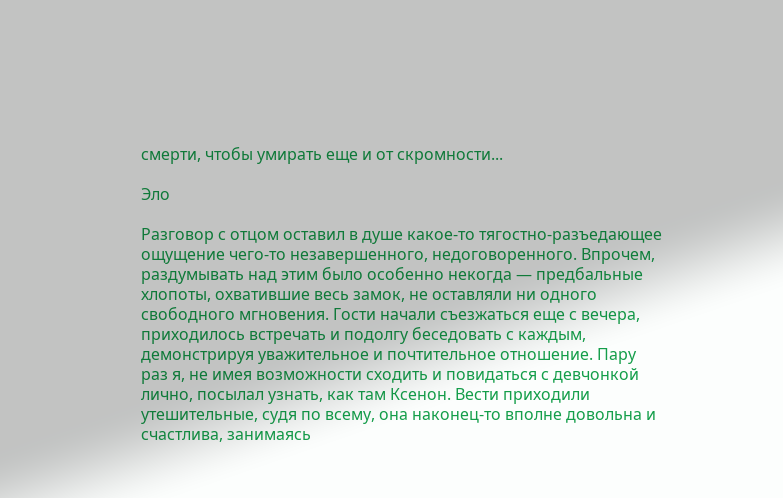смерти, чтобы умирать еще и от скромности...

Эло

Разговор с отцом оставил в душе какое-то тягостно-разъедающее ощущение чего-то незавершенного, недоговоренного. Впрочем, раздумывать над этим было особенно некогда — предбальные хлопоты, охватившие весь замок, не оставляли ни одного свободного мгновения. Гости начали съезжаться еще с вечера, приходилось встречать и подолгу беседовать с каждым, демонстрируя уважительное и почтительное отношение. Пару раз я, не имея возможности сходить и повидаться с девчонкой лично, посылал узнать, как там Ксенон. Вести приходили утешительные, судя по всему, она наконец-то вполне довольна и счастлива, занимаясь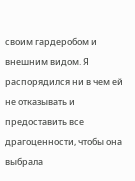своим гардеробом и внешним видом. Я распорядился ни в чем ей не отказывать и предоставить все драгоценности, чтобы она выбрала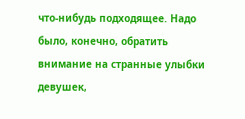что-нибудь подходящее. Надо было, конечно, обратить внимание на странные улыбки девушек,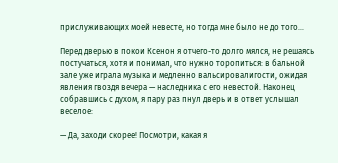прислуживающих моей невесте, но тогда мне было не до того...

Перед дверью в покои Ксенон я отчего-то долго мялся, не решаясь постучаться, хотя и понимал, что нужно торопиться: в бальной зале уже играла музыка и медленно вальсировалигости, ожидая явления гвоздя вечера — наследника с его невестой. Наконец собравшись с духом, я пару раз пнул дверь и в ответ услышал веселое:

— Да, заходи скорее! Посмотри, какая я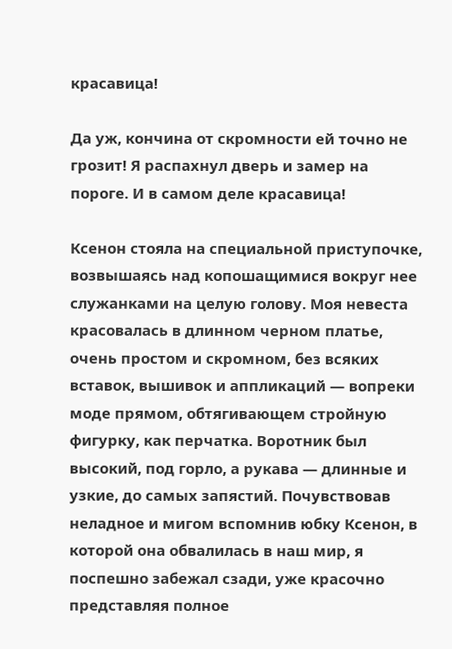красавица!

Да уж, кончина от скромности ей точно не грозит! Я распахнул дверь и замер на пороге. И в самом деле красавица!

Ксенон стояла на специальной приступочке, возвышаясь над копошащимися вокруг нее служанками на целую голову. Моя невеста красовалась в длинном черном платье, очень простом и скромном, без всяких вставок, вышивок и аппликаций — вопреки моде прямом, обтягивающем стройную фигурку, как перчатка. Воротник был высокий, под горло, а рукава — длинные и узкие, до самых запястий. Почувствовав неладное и мигом вспомнив юбку Ксенон, в которой она обвалилась в наш мир, я поспешно забежал сзади, уже красочно представляя полное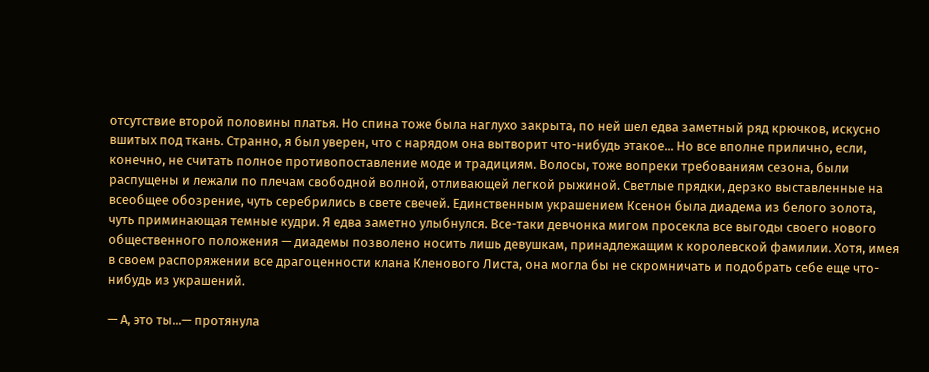отсутствие второй половины платья. Но спина тоже была наглухо закрыта, по ней шел едва заметный ряд крючков, искусно вшитых под ткань. Странно, я был уверен, что с нарядом она вытворит что-нибудь этакое... Но все вполне прилично, если, конечно, не считать полное противопоставление моде и традициям. Волосы, тоже вопреки требованиям сезона, были распущены и лежали по плечам свободной волной, отливающей легкой рыжиной. Светлые прядки, дерзко выставленные на всеобщее обозрение, чуть серебрились в свете свечей. Единственным украшением Ксенон была диадема из белого золота, чуть приминающая темные кудри. Я едва заметно улыбнулся. Все-таки девчонка мигом просекла все выгоды своего нового общественного положения — диадемы позволено носить лишь девушкам, принадлежащим к королевской фамилии. Хотя, имея в своем распоряжении все драгоценности клана Кленового Листа, она могла бы не скромничать и подобрать себе еще что-нибудь из украшений.

— А, это ты...— протянула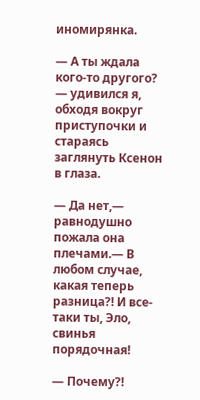иномирянка.

— А ты ждала кого-то другого? — удивился я, обходя вокруг приступочки и стараясь заглянуть Ксенон в глаза.

— Да нет,— равнодушно пожала она плечами.— В любом случае, какая теперь разница?! И все-таки ты, Эло, свинья порядочная!

— Почему?!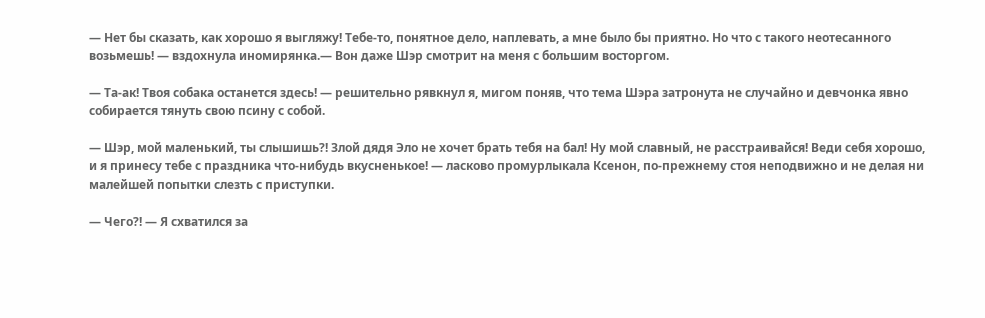— Нет бы сказать, как хорошо я выгляжу! Тебе-то, понятное дело, наплевать, а мне было бы приятно. Но что с такого неотесанного возьмешь! — вздохнула иномирянка.— Вон даже Шэр смотрит на меня с большим восторгом.

— Та-ак! Твоя собака останется здесь! — решительно рявкнул я, мигом поняв, что тема Шэра затронута не случайно и девчонка явно собирается тянуть свою псину с собой.

— Шэр, мой маленький, ты слышишь?! Злой дядя Эло не хочет брать тебя на бал! Ну мой славный, не расстраивайся! Веди себя хорошо, и я принесу тебе с праздника что-нибудь вкусненькое! — ласково промурлыкала Ксенон, по-прежнему стоя неподвижно и не делая ни малейшей попытки слезть с приступки.

— Чего?! — Я схватился за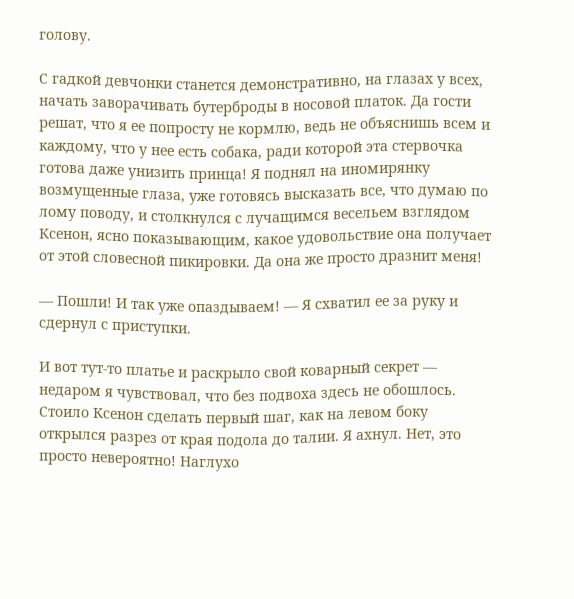голову.

С гадкой девчонки станется демонстративно, на глазах у всех, начать заворачивать бутерброды в носовой платок. Да гости решат, что я ее попросту не кормлю, ведь не объяснишь всем и каждому, что у нее есть собака, ради которой эта стервочка готова даже унизить принца! Я поднял на иномирянку возмущенные глаза, уже готовясь высказать все, что думаю по лому поводу, и столкнулся с лучащимся весельем взглядом Ксенон, ясно показывающим, какое удовольствие она получает от этой словесной пикировки. Да она же просто дразнит меня!

— Пошли! И так уже опаздываем! — Я схватил ее за руку и сдернул с приступки.

И вот тут-то платье и раскрыло свой коварный секрет — недаром я чувствовал, что без подвоха здесь не обошлось. Стоило Ксенон сделать первый шаг, как на левом боку открылся разрез от края подола до талии. Я ахнул. Нет, это просто невероятно! Наглухо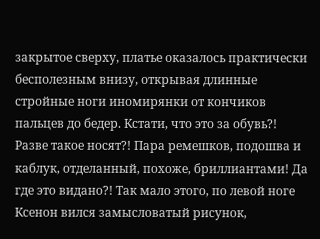закрытое сверху, платье оказалось практически бесполезным внизу, открывая длинные стройные ноги иномирянки от кончиков пальцев до бедер. Кстати, что это за обувь?! Разве такое носят?! Пара ремешков, подошва и каблук, отделанный, похоже, бриллиантами! Да где это видано?! Так мало этого, по левой ноге Ксенон вился замысловатый рисунок,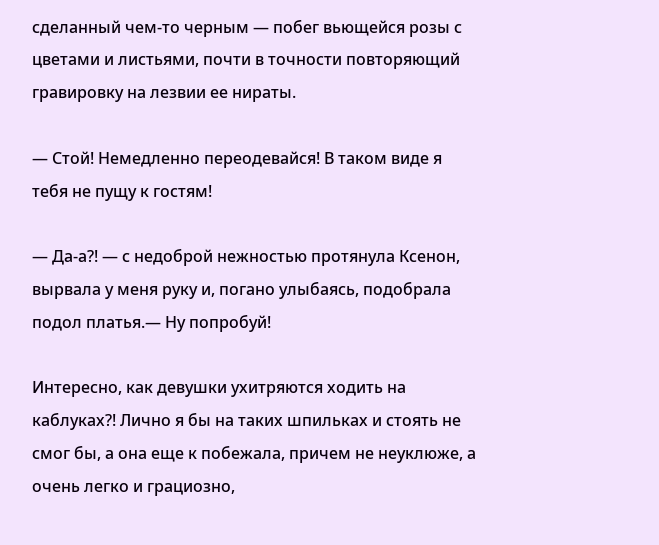сделанный чем-то черным — побег вьющейся розы с цветами и листьями, почти в точности повторяющий гравировку на лезвии ее нираты.

— Стой! Немедленно переодевайся! В таком виде я тебя не пущу к гостям!

— Да-а?! — с недоброй нежностью протянула Ксенон, вырвала у меня руку и, погано улыбаясь, подобрала подол платья.— Ну попробуй!

Интересно, как девушки ухитряются ходить на каблуках?! Лично я бы на таких шпильках и стоять не смог бы, а она еще к побежала, причем не неуклюже, а очень легко и грациозно,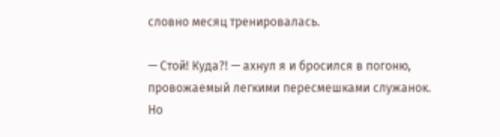словно месяц тренировалась.

— Стой! Куда?! — ахнул я и бросился в погоню, провожаемый легкими пересмешками служанок. Но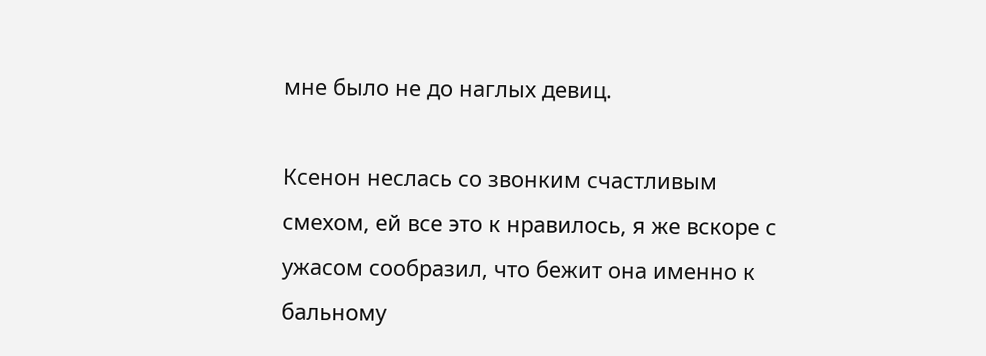мне было не до наглых девиц.

Ксенон неслась со звонким счастливым смехом, ей все это к нравилось, я же вскоре с ужасом сообразил, что бежит она именно к бальному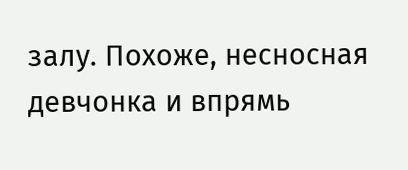залу. Похоже, несносная девчонка и впрямь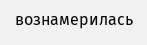вознамерилась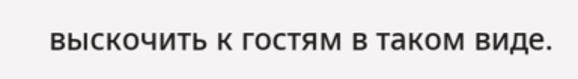выскочить к гостям в таком виде.